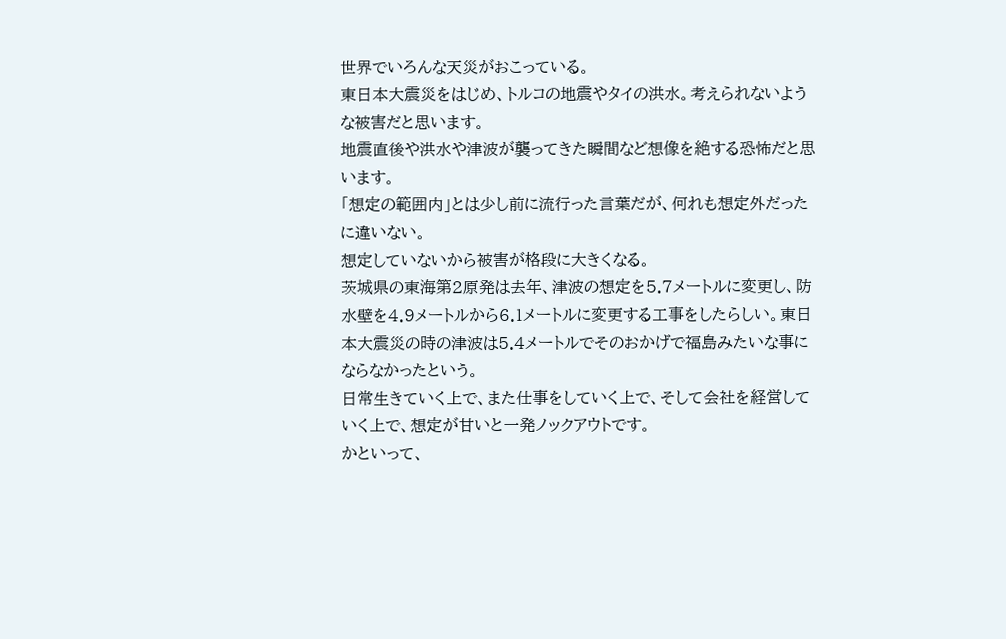世界でいろんな天災がおこっている。
東日本大震災をはじめ、トルコの地震やタイの洪水。考えられないような被害だと思います。
地震直後や洪水や津波が襲ってきた瞬間など想像を絶する恐怖だと思います。
「想定の範囲内」とは少し前に流行った言葉だが、何れも想定外だったに違いない。
想定していないから被害が格段に大きくなる。
茨城県の東海第2原発は去年、津波の想定を5.7メートルに変更し、防水壁を4.9メートルから6.1メートルに変更する工事をしたらしい。東日本大震災の時の津波は5.4メートルでそのおかげで福島みたいな事にならなかったという。
日常生きていく上で、また仕事をしていく上で、そして会社を経営していく上で、想定が甘いと一発ノックアウトです。
かといって、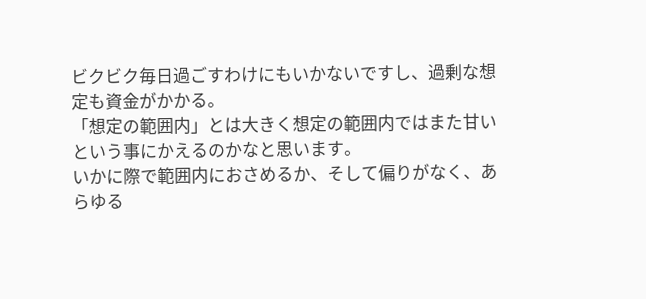ビクビク毎日過ごすわけにもいかないですし、過剰な想定も資金がかかる。
「想定の範囲内」とは大きく想定の範囲内ではまた甘いという事にかえるのかなと思います。
いかに際で範囲内におさめるか、そして偏りがなく、あらゆる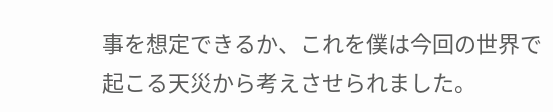事を想定できるか、これを僕は今回の世界で起こる天災から考えさせられました。